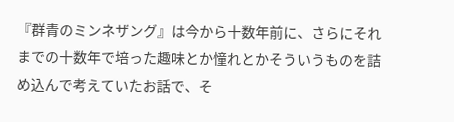『群青のミンネザング』は今から十数年前に、さらにそれまでの十数年で培った趣味とか憧れとかそういうものを詰め込んで考えていたお話で、そ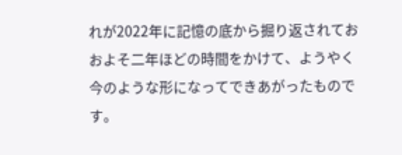れが2022年に記憶の底から掘り返されておおよそ二年ほどの時間をかけて、ようやく今のような形になってできあがったものです。